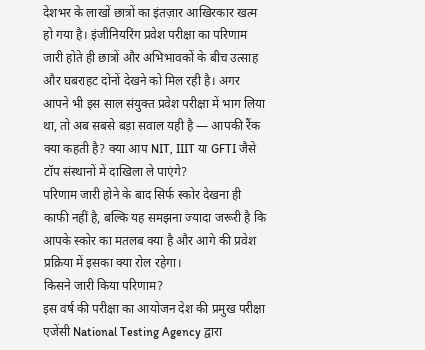देशभर के लाखों छात्रों का इंतज़ार आखिरकार खत्म हो गया है। इंजीनियरिंग प्रवेश परीक्षा का परिणाम जारी होते ही छात्रों और अभिभावकों के बीच उत्साह और घबराहट दोनों देखने को मिल रही है। अगर आपने भी इस साल संयुक्त प्रवेश परीक्षा में भाग लिया था, तो अब सबसे बड़ा सवाल यही है — आपकी रैंक क्या कहती है? क्या आप NIT, IIIT या GFTI जैसे टॉप संस्थानों में दाखिला ले पाएंगे?
परिणाम जारी होने के बाद सिर्फ स्कोर देखना ही काफी नहीं है, बल्कि यह समझना ज्यादा जरूरी है कि आपके स्कोर का मतलब क्या है और आगे की प्रवेश प्रक्रिया में इसका क्या रोल रहेगा।
किसने जारी किया परिणाम?
इस वर्ष की परीक्षा का आयोजन देश की प्रमुख परीक्षा एजेंसी National Testing Agency द्वारा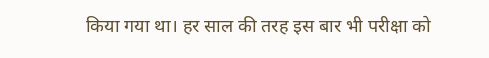किया गया था। हर साल की तरह इस बार भी परीक्षा को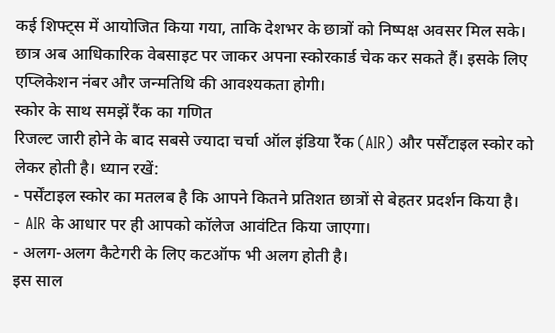कई शिफ्ट्स में आयोजित किया गया, ताकि देशभर के छात्रों को निष्पक्ष अवसर मिल सके।
छात्र अब आधिकारिक वेबसाइट पर जाकर अपना स्कोरकार्ड चेक कर सकते हैं। इसके लिए एप्लिकेशन नंबर और जन्मतिथि की आवश्यकता होगी।
स्कोर के साथ समझें रैंक का गणित
रिजल्ट जारी होने के बाद सबसे ज्यादा चर्चा ऑल इंडिया रैंक (AIR) और पर्सेंटाइल स्कोर को लेकर होती है। ध्यान रखें:
- पर्सेंटाइल स्कोर का मतलब है कि आपने कितने प्रतिशत छात्रों से बेहतर प्रदर्शन किया है।
- AIR के आधार पर ही आपको कॉलेज आवंटित किया जाएगा।
- अलग-अलग कैटेगरी के लिए कटऑफ भी अलग होती है।
इस साल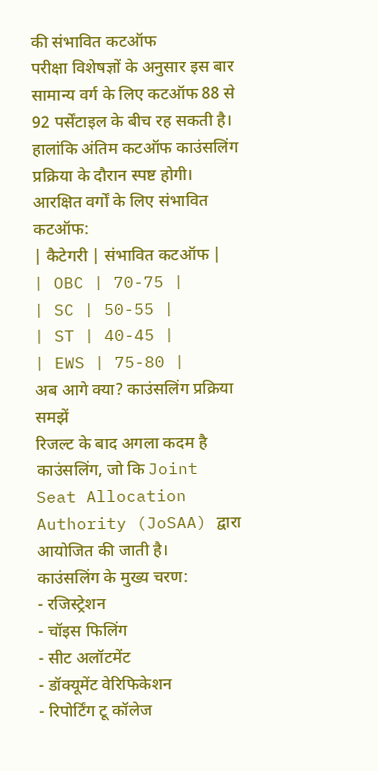की संभावित कटऑफ
परीक्षा विशेषज्ञों के अनुसार इस बार सामान्य वर्ग के लिए कटऑफ 88 से 92 पर्सेंटाइल के बीच रह सकती है। हालांकि अंतिम कटऑफ काउंसलिंग प्रक्रिया के दौरान स्पष्ट होगी।
आरक्षित वर्गों के लिए संभावित कटऑफ:
| कैटेगरी | संभावित कटऑफ |
| OBC | 70-75 |
| SC | 50-55 |
| ST | 40-45 |
| EWS | 75-80 |
अब आगे क्या? काउंसलिंग प्रक्रिया समझें
रिजल्ट के बाद अगला कदम है काउंसलिंग, जो कि Joint Seat Allocation Authority (JoSAA) द्वारा आयोजित की जाती है।
काउंसलिंग के मुख्य चरण:
- रजिस्ट्रेशन
- चॉइस फिलिंग
- सीट अलॉटमेंट
- डॉक्यूमेंट वेरिफिकेशन
- रिपोर्टिंग टू कॉलेज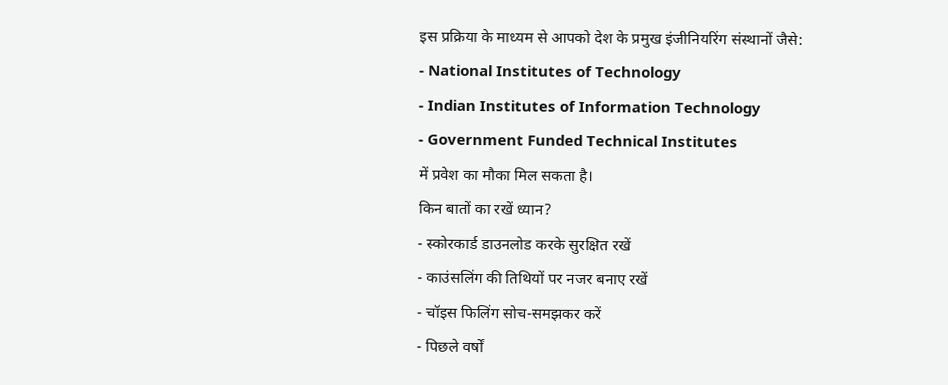इस प्रक्रिया के माध्यम से आपको देश के प्रमुख इंजीनियरिंग संस्थानों जैसे:
- National Institutes of Technology
- Indian Institutes of Information Technology
- Government Funded Technical Institutes
में प्रवेश का मौका मिल सकता है।
किन बातों का रखें ध्यान?
- स्कोरकार्ड डाउनलोड करके सुरक्षित रखें
- काउंसलिंग की तिथियों पर नजर बनाए रखें
- चॉइस फिलिंग सोच-समझकर करें
- पिछले वर्षों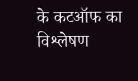के कटऑफ का विश्लेषण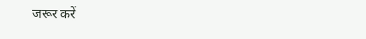जरूर करें